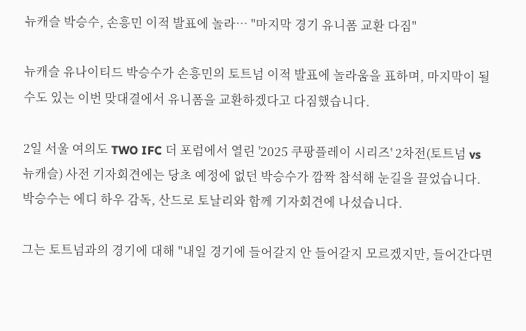뉴캐슬 박승수, 손흥민 이적 발표에 놀라… "마지막 경기 유니폼 교환 다짐"

뉴캐슬 유나이티드 박승수가 손흥민의 토트넘 이적 발표에 놀라움을 표하며, 마지막이 될 수도 있는 이번 맞대결에서 유니폼을 교환하겠다고 다짐했습니다.

2일 서울 여의도 TWO IFC 더 포럼에서 열린 '2025 쿠팡플레이 시리즈' 2차전(토트넘 vs 뉴캐슬) 사전 기자회견에는 당초 예정에 없던 박승수가 깜짝 참석해 눈길을 끌었습니다. 박승수는 에디 하우 감독, 산드로 토날리와 함께 기자회견에 나섰습니다.

그는 토트넘과의 경기에 대해 "내일 경기에 들어갈지 안 들어갈지 모르겠지만, 들어간다면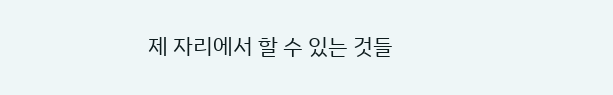제 자리에서 할 수 있는 것들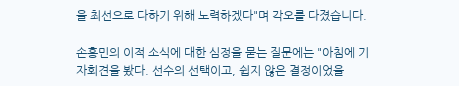을 최선으로 다하기 위해 노력하겠다"며 각오를 다졌습니다.

손흥민의 이적 소식에 대한 심정을 묻는 질문에는 "아침에 기자회견을 봤다. 선수의 선택이고, 쉽지 않은 결정이었을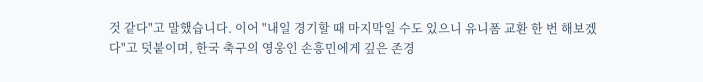것 같다"고 말했습니다. 이어 "내일 경기할 때 마지막일 수도 있으니 유니폼 교환 한 번 해보겠다"고 덧붙이며, 한국 축구의 영웅인 손흥민에게 깊은 존경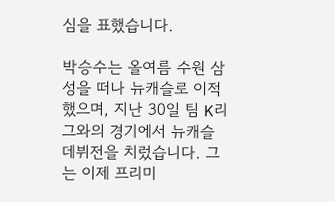심을 표했습니다.

박승수는 올여름 수원 삼성을 떠나 뉴캐슬로 이적했으며, 지난 30일 팀 K리그와의 경기에서 뉴캐슬 데뷔전을 치렀습니다. 그는 이제 프리미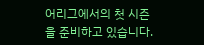어리그에서의 첫 시즌을 준비하고 있습니다.